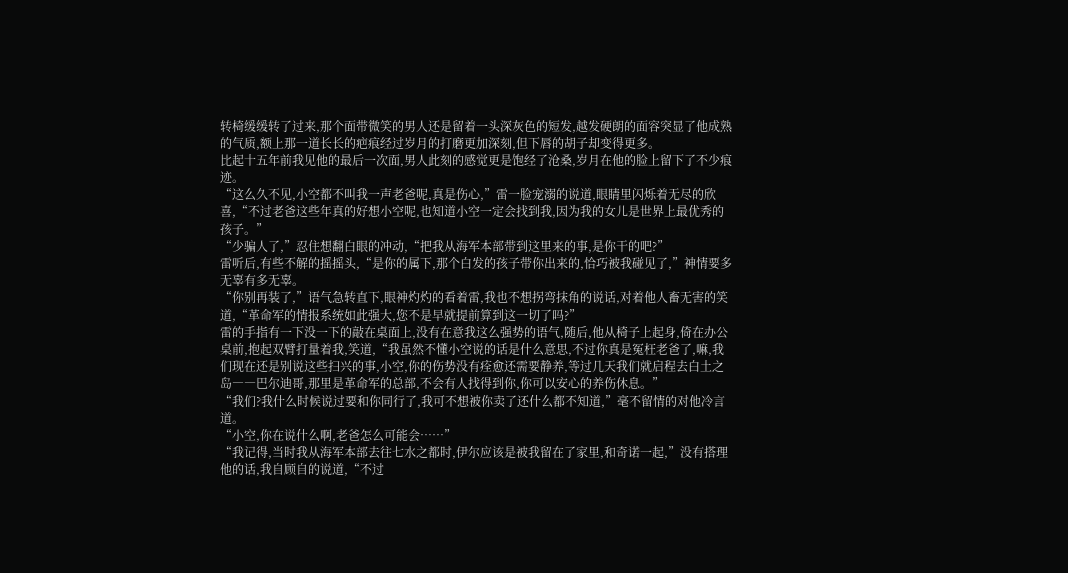转椅缓缓转了过来,那个面带微笑的男人还是留着一头深灰色的短发,越发硬朗的面容突显了他成熟的气质,额上那一道长长的疤痕经过岁月的打磨更加深刻,但下唇的胡子却变得更多。
比起十五年前我见他的最后一次面,男人此刻的感觉更是饱经了沧桑,岁月在他的脸上留下了不少痕迹。
“这么久不见,小空都不叫我一声老爸呢,真是伤心,”雷一脸宠溺的说道,眼睛里闪烁着无尽的欣喜,“不过老爸这些年真的好想小空呢,也知道小空一定会找到我,因为我的女儿是世界上最优秀的孩子。”
“少骗人了,”忍住想翻白眼的冲动,“把我从海军本部带到这里来的事,是你干的吧?”
雷听后,有些不解的摇摇头,“是你的属下,那个白发的孩子带你出来的,恰巧被我碰见了,”神情要多无辜有多无辜。
“你别再装了,”语气急转直下,眼神灼灼的看着雷,我也不想拐弯抹角的说话,对着他人畜无害的笑道,“革命军的情报系统如此强大,您不是早就提前算到这一切了吗?”
雷的手指有一下没一下的敲在桌面上,没有在意我这么强势的语气,随后,他从椅子上起身,倚在办公桌前,抱起双臂打量着我,笑道,“我虽然不懂小空说的话是什么意思,不过你真是冤枉老爸了,嘛,我们现在还是别说这些扫兴的事,小空,你的伤势没有痊愈还需要静养,等过几天我们就启程去白土之岛――巴尔迪哥,那里是革命军的总部,不会有人找得到你,你可以安心的养伤休息。”
“我们?我什么时候说过要和你同行了,我可不想被你卖了还什么都不知道,”毫不留情的对他冷言道。
“小空,你在说什么啊,老爸怎么可能会……”
“我记得,当时我从海军本部去往七水之都时,伊尔应该是被我留在了家里,和奇诺一起,”没有搭理他的话,我自顾自的说道,“不过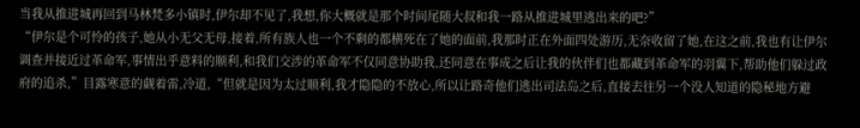当我从推进城再回到马林梵多小镇时,伊尔却不见了,我想,你大概就是那个时间尾随大叔和我一路从推进城里逃出来的吧?”
“伊尔是个可怜的孩子,她从小无父无母,接着,所有族人也一个不剩的都横死在了她的面前,我那时正在外面四处游历,无奈收留了她,在这之前,我也有让伊尔调查并接近过革命军,事情出乎意料的顺利,和我们交涉的革命军不仅同意协助我,还同意在事成之后让我的伙伴们也都藏到革命军的羽翼下,帮助他们躲过政府的追杀,”目露寒意的觑着雷,冷道,“但就是因为太过顺利,我才隐隐的不放心,所以让路奇他们逃出司法岛之后,直接去往另一个没人知道的隐秘地方避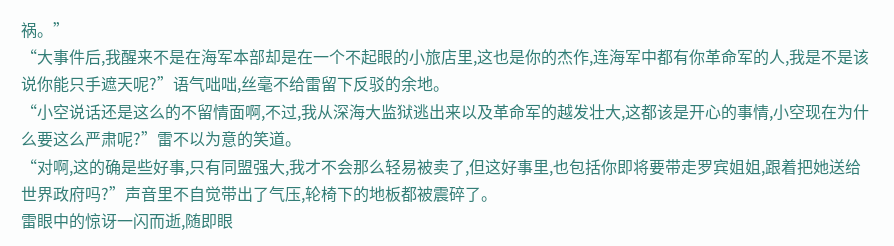祸。”
“大事件后,我醒来不是在海军本部却是在一个不起眼的小旅店里,这也是你的杰作,连海军中都有你革命军的人,我是不是该说你能只手遮天呢?”语气咄咄,丝毫不给雷留下反驳的余地。
“小空说话还是这么的不留情面啊,不过,我从深海大监狱逃出来以及革命军的越发壮大,这都该是开心的事情,小空现在为什么要这么严肃呢?”雷不以为意的笑道。
“对啊,这的确是些好事,只有同盟强大,我才不会那么轻易被卖了,但这好事里,也包括你即将要带走罗宾姐姐,跟着把她送给世界政府吗?”声音里不自觉带出了气压,轮椅下的地板都被震碎了。
雷眼中的惊讶一闪而逝,随即眼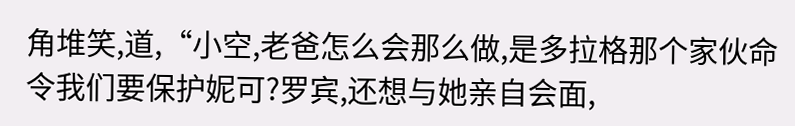角堆笑,道,“小空,老爸怎么会那么做,是多拉格那个家伙命令我们要保护妮可?罗宾,还想与她亲自会面,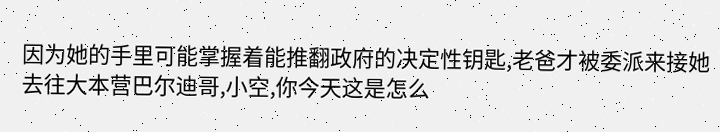因为她的手里可能掌握着能推翻政府的决定性钥匙,老爸才被委派来接她去往大本营巴尔迪哥,小空,你今天这是怎么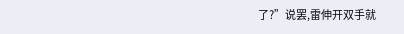了?”说罢,雷伸开双手就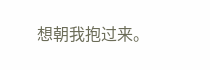想朝我抱过来。